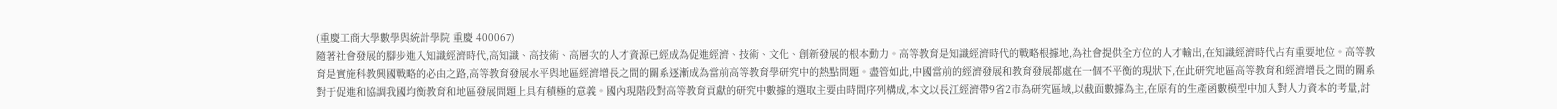(重慶工商大學數學與統計學院 重慶 400067)
隨著社會發展的腳步進入知識經濟時代,高知識、高技術、高層次的人才資源已經成為促進經濟、技術、文化、創新發展的根本動力。高等教育是知識經濟時代的戰略根據地,為社會提供全方位的人才輸出,在知識經濟時代占有重要地位。高等教育是實施科教興國戰略的必由之路,高等教育發展水平與地區經濟增長之間的關系逐漸成為當前高等教育學研究中的熱點問題。盡管如此,中國當前的經濟發展和教育發展都處在一個不平衡的現狀下,在此研究地區高等教育和經濟增長之間的關系對于促進和協調我國均衡教育和地區發展問題上具有積極的意義。國內現階段對高等教育貢獻的研究中數據的選取主要由時間序列構成,本文以長江經濟帶9省2市為研究區域,以截面數據為主,在原有的生產函數模型中加入對人力資本的考量,討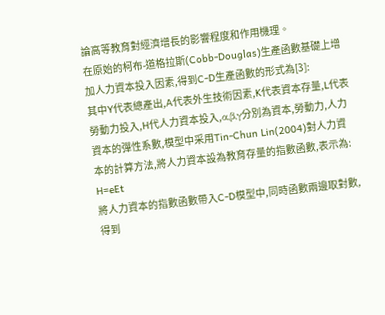論高等教育對經濟增長的影響程度和作用機理。
在原始的柯布-道格拉斯(Cobb-Douglas)生產函數基礎上增加人力資本投入因素,得到C-D生產函數的形式為[3]:
其中Y代表總產出,A代表外生技術因素,K代表資本存量,L代表勞動力投入,H代人力資本投入,α,β,γ分別為資本,勞動力,人力資本的彈性系數,模型中采用Tin-Chun Lin(2004)對人力資本的計算方法,將人力資本設為教育存量的指數函數,表示為:
H=eEt
將人力資本的指數函數帶入C-D模型中,同時函數兩邊取對數,得到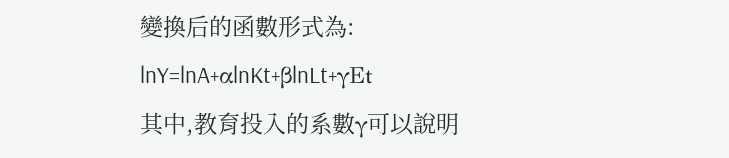變換后的函數形式為:
lnY=lnA+αlnKt+βlnLt+γEt
其中,教育投入的系數γ可以說明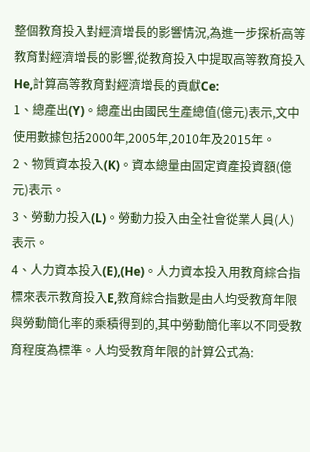整個教育投入對經濟增長的影響情況,為進一步探析高等教育對經濟增長的影響,從教育投入中提取高等教育投入He,計算高等教育對經濟增長的貢獻Ce:
1、總產出(Y)。總產出由國民生產總值(億元)表示,文中使用數據包括2000年,2005年,2010年及2015年。
2、物質資本投入(K)。資本總量由固定資產投資額(億元)表示。
3、勞動力投入(L)。勞動力投入由全社會從業人員(人)表示。
4、人力資本投入(E),(He)。人力資本投入用教育綜合指標來表示教育投入E,教育綜合指數是由人均受教育年限與勞動簡化率的乘積得到的,其中勞動簡化率以不同受教育程度為標準。人均受教育年限的計算公式為: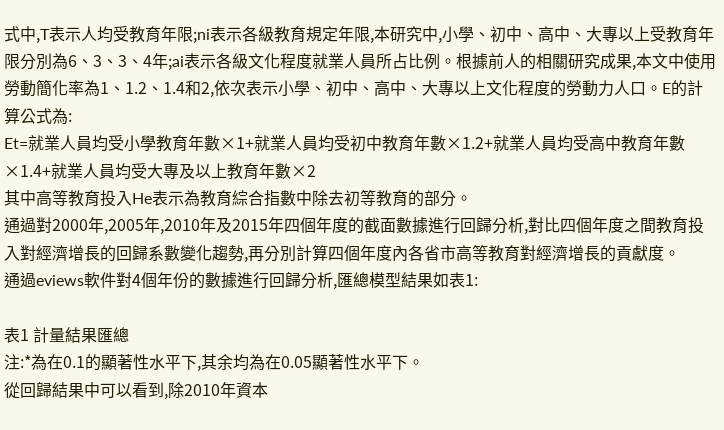式中,T表示人均受教育年限;ni表示各級教育規定年限,本研究中,小學、初中、高中、大專以上受教育年限分別為6、3、3、4年;ai表示各級文化程度就業人員所占比例。根據前人的相關研究成果,本文中使用勞動簡化率為1、1.2、1.4和2,依次表示小學、初中、高中、大專以上文化程度的勞動力人口。E的計算公式為:
Et=就業人員均受小學教育年數×1+就業人員均受初中教育年數×1.2+就業人員均受高中教育年數×1.4+就業人員均受大專及以上教育年數×2
其中高等教育投入He表示為教育綜合指數中除去初等教育的部分。
通過對2000年,2005年,2010年及2015年四個年度的截面數據進行回歸分析,對比四個年度之間教育投入對經濟增長的回歸系數變化趨勢,再分別計算四個年度內各省市高等教育對經濟增長的貢獻度。
通過eviews軟件對4個年份的數據進行回歸分析,匯總模型結果如表1:

表1 計量結果匯總
注:*為在0.1的顯著性水平下,其余均為在0.05顯著性水平下。
從回歸結果中可以看到,除2010年資本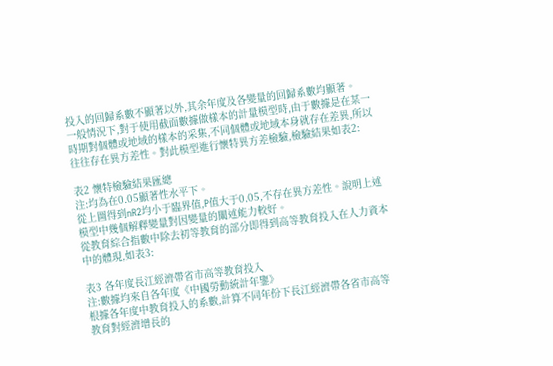投入的回歸系數不顯著以外,其余年度及各變量的回歸系數均顯著。
一般情況下,對于使用截面數據做樣本的計量模型時,由于數據是在某一時期對個體或地域的樣本的采集,不同個體或地域本身就存在差異,所以往往存在異方差性。對此模型進行懷特異方差檢驗,檢驗結果如表2:

表2 懷特檢驗結果匯總
注:均為在0.05顯著性水平下。
從上圖得到nR2均小于臨界值,P值大于0.05,不存在異方差性。說明上述模型中幾個解釋變量對因變量的闡述能力較好。
從教育綜合指數中除去初等教育的部分即得到高等教育投入在人力資本中的體現,如表3:

表3 各年度長江經濟帶省市高等教育投入
注:數據均來自各年度《中國勞動統計年鑒》
根據各年度中教育投入的系數,計算不同年份下長江經濟帶各省市高等教育對經濟增長的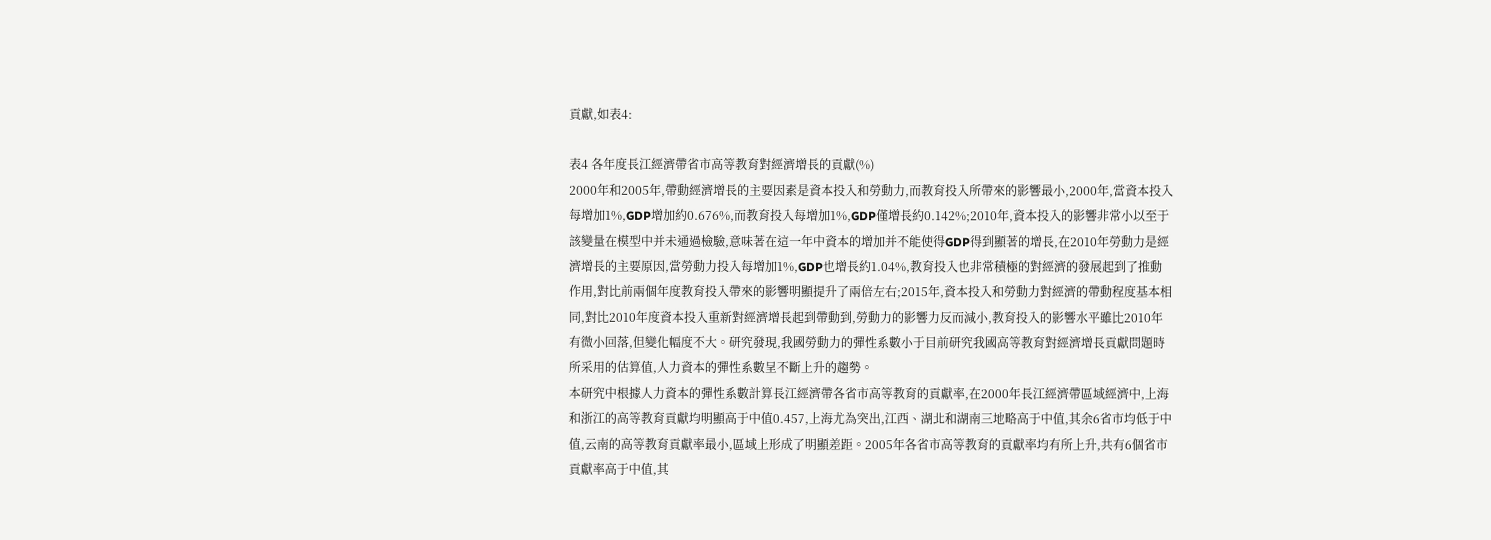貢獻,如表4:

表4 各年度長江經濟帶省市高等教育對經濟增長的貢獻(%)
2000年和2005年,帶動經濟增長的主要因素是資本投入和勞動力,而教育投入所帶來的影響最小,2000年,當資本投入每增加1%,GDP增加約0.676%,而教育投入每增加1%,GDP僅增長約0.142%;2010年,資本投入的影響非常小以至于該變量在模型中并未通過檢驗,意味著在這一年中資本的增加并不能使得GDP得到顯著的增長,在2010年勞動力是經濟增長的主要原因,當勞動力投入每增加1%,GDP也增長約1.04%,教育投入也非常積極的對經濟的發展起到了推動作用,對比前兩個年度教育投入帶來的影響明顯提升了兩倍左右;2015年,資本投入和勞動力對經濟的帶動程度基本相同,對比2010年度資本投入重新對經濟增長起到帶動到,勞動力的影響力反而減小,教育投入的影響水平雖比2010年有微小回落,但變化幅度不大。研究發現,我國勞動力的彈性系數小于目前研究我國高等教育對經濟增長貢獻問題時所采用的估算值,人力資本的彈性系數呈不斷上升的趨勢。
本研究中根據人力資本的彈性系數計算長江經濟帶各省市高等教育的貢獻率,在2000年長江經濟帶區域經濟中,上海和浙江的高等教育貢獻均明顯高于中值0.457,上海尤為突出,江西、湖北和湖南三地略高于中值,其余6省市均低于中值,云南的高等教育貢獻率最小,區域上形成了明顯差距。2005年各省市高等教育的貢獻率均有所上升,共有6個省市貢獻率高于中值,其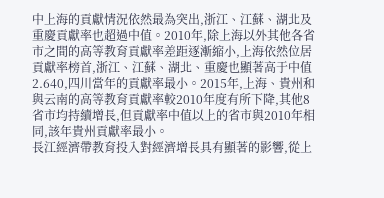中上海的貢獻情況依然最為突出,浙江、江蘇、湖北及重慶貢獻率也超過中值。2010年,除上海以外其他各省市之間的高等教育貢獻率差距逐漸縮小,上海依然位居貢獻率榜首,浙江、江蘇、湖北、重慶也顯著高于中值2.640,四川當年的貢獻率最小。2015年,上海、貴州和與云南的高等教育貢獻率較2010年度有所下降,其他8省市均持續增長,但貢獻率中值以上的省市與2010年相同,該年貴州貢獻率最小。
長江經濟帶教育投入對經濟增長具有顯著的影響,從上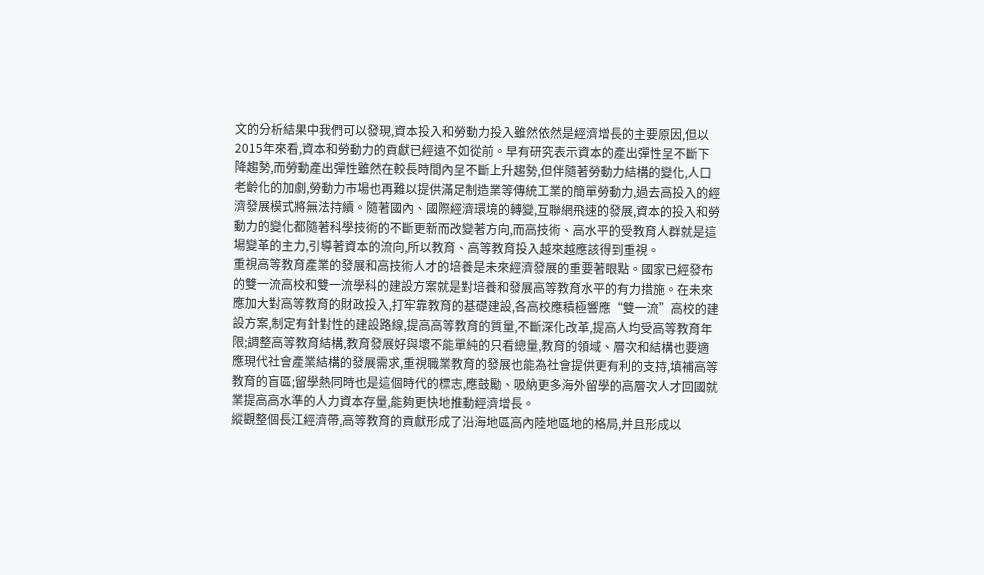文的分析結果中我們可以發現,資本投入和勞動力投入雖然依然是經濟增長的主要原因,但以2015年來看,資本和勞動力的貢獻已經遠不如從前。早有研究表示資本的產出彈性呈不斷下降趨勢,而勞動產出彈性雖然在較長時間內呈不斷上升趨勢,但伴隨著勞動力結構的變化,人口老齡化的加劇,勞動力市場也再難以提供滿足制造業等傳統工業的簡單勞動力,過去高投入的經濟發展模式將無法持續。隨著國內、國際經濟環境的轉變,互聯網飛速的發展,資本的投入和勞動力的變化都隨著科學技術的不斷更新而改變著方向,而高技術、高水平的受教育人群就是這場變革的主力,引導著資本的流向,所以教育、高等教育投入越來越應該得到重視。
重視高等教育產業的發展和高技術人才的培養是未來經濟發展的重要著眼點。國家已經發布的雙一流高校和雙一流學科的建設方案就是對培養和發展高等教育水平的有力措施。在未來應加大對高等教育的財政投入,打牢靠教育的基礎建設,各高校應積極響應“雙一流”高校的建設方案,制定有針對性的建設路線,提高高等教育的質量,不斷深化改革,提高人均受高等教育年限;調整高等教育結構,教育發展好與壞不能單純的只看總量,教育的領域、層次和結構也要適應現代社會產業結構的發展需求,重視職業教育的發展也能為社會提供更有利的支持,填補高等教育的盲區;留學熱同時也是這個時代的標志,應鼓勵、吸納更多海外留學的高層次人才回國就業提高高水準的人力資本存量,能夠更快地推動經濟增長。
縱觀整個長江經濟帶,高等教育的貢獻形成了沿海地區高內陸地區地的格局,并且形成以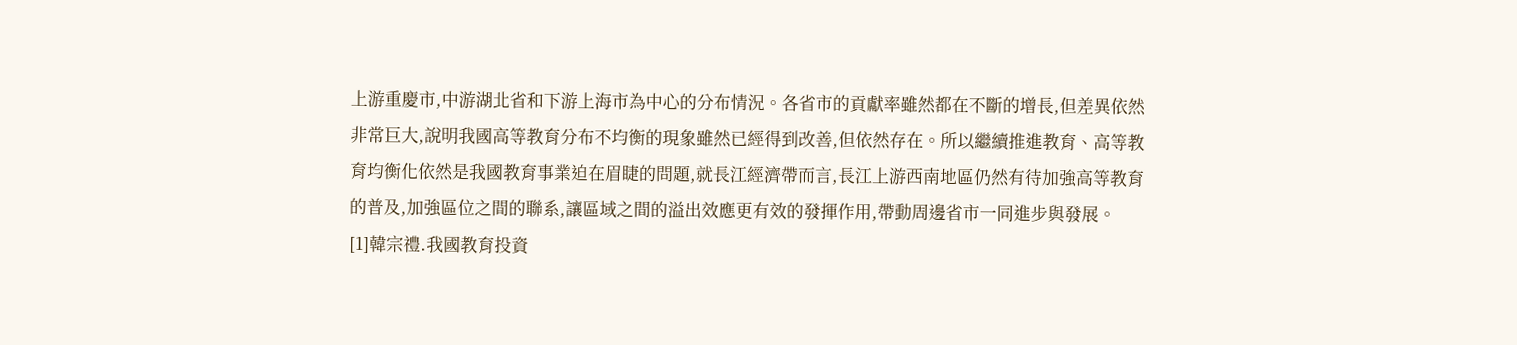上游重慶市,中游湖北省和下游上海市為中心的分布情況。各省市的貢獻率雖然都在不斷的增長,但差異依然非常巨大,說明我國高等教育分布不均衡的現象雖然已經得到改善,但依然存在。所以繼續推進教育、高等教育均衡化依然是我國教育事業迫在眉睫的問題,就長江經濟帶而言,長江上游西南地區仍然有待加強高等教育的普及,加強區位之間的聯系,讓區域之間的溢出效應更有效的發揮作用,帶動周邊省市一同進步與發展。
[1]韓宗禮.我國教育投資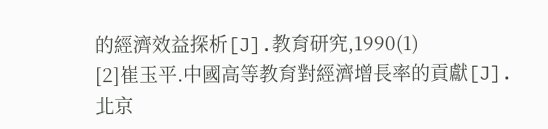的經濟效益探析[J].教育研究,1990(1)
[2]崔玉平.中國高等教育對經濟增長率的貢獻[J].北京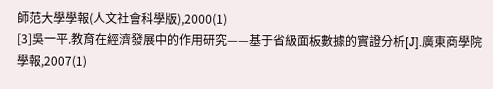師范大學學報(人文社會科學版),2000(1)
[3]吳一平.教育在經濟發展中的作用研究——基于省級面板數據的實證分析[J].廣東商學院學報,2007(1)